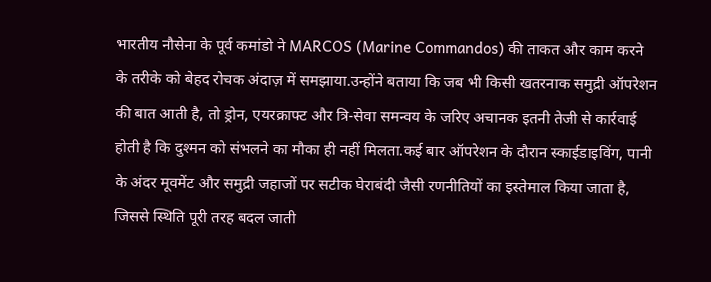भारतीय नौसेना के पूर्व कमांडो ने MARCOS (Marine Commandos) की ताकत और काम करने के तरीके को बेहद रोचक अंदाज़ में समझाया.उन्होंने बताया कि जब भी किसी खतरनाक समुद्री ऑपरेशन की बात आती है, तो ड्रोन, एयरक्राफ्ट और त्रि-सेवा समन्वय के जरिए अचानक इतनी तेजी से कार्रवाई होती है कि दुश्मन को संभलने का मौका ही नहीं मिलता.कई बार ऑपरेशन के दौरान स्काईडाइविंग, पानी के अंदर मूवमेंट और समुद्री जहाजों पर सटीक घेराबंदी जैसी रणनीतियों का इस्तेमाल किया जाता है, जिससे स्थिति पूरी तरह बदल जाती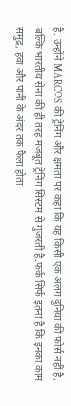है. उन्होंने MARCOS की ट्रेनिंग और क्षमता पर कहा कि यह किसी एक अलग दुनिया की फोर्स नहीं है, बल्कि भारतीय सेना की ही तरह मजबूत ट्रेनिंग सिस्टम से गुजरती है.फर्क सिर्फ इतना है कि इनका काम समुद्र, हवा और पानी के अंदर तक फैला होता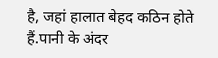है, जहां हालात बेहद कठिन होते हैं.पानी के अंदर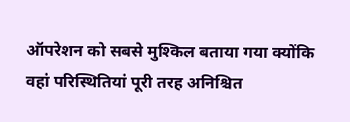ऑपरेशन को सबसे मुश्किल बताया गया क्योंकि वहां परिस्थितियां पूरी तरह अनिश्चित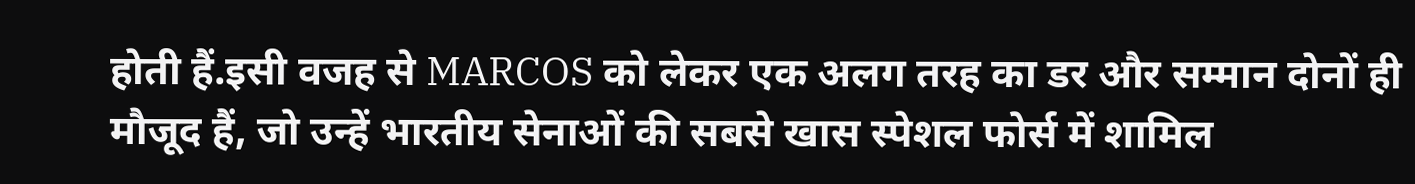होती हैं.इसी वजह से MARCOS को लेकर एक अलग तरह का डर और सम्मान दोनों ही मौजूद हैं, जो उन्हें भारतीय सेनाओं की सबसे खास स्पेशल फोर्स में शामिल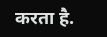करता है.